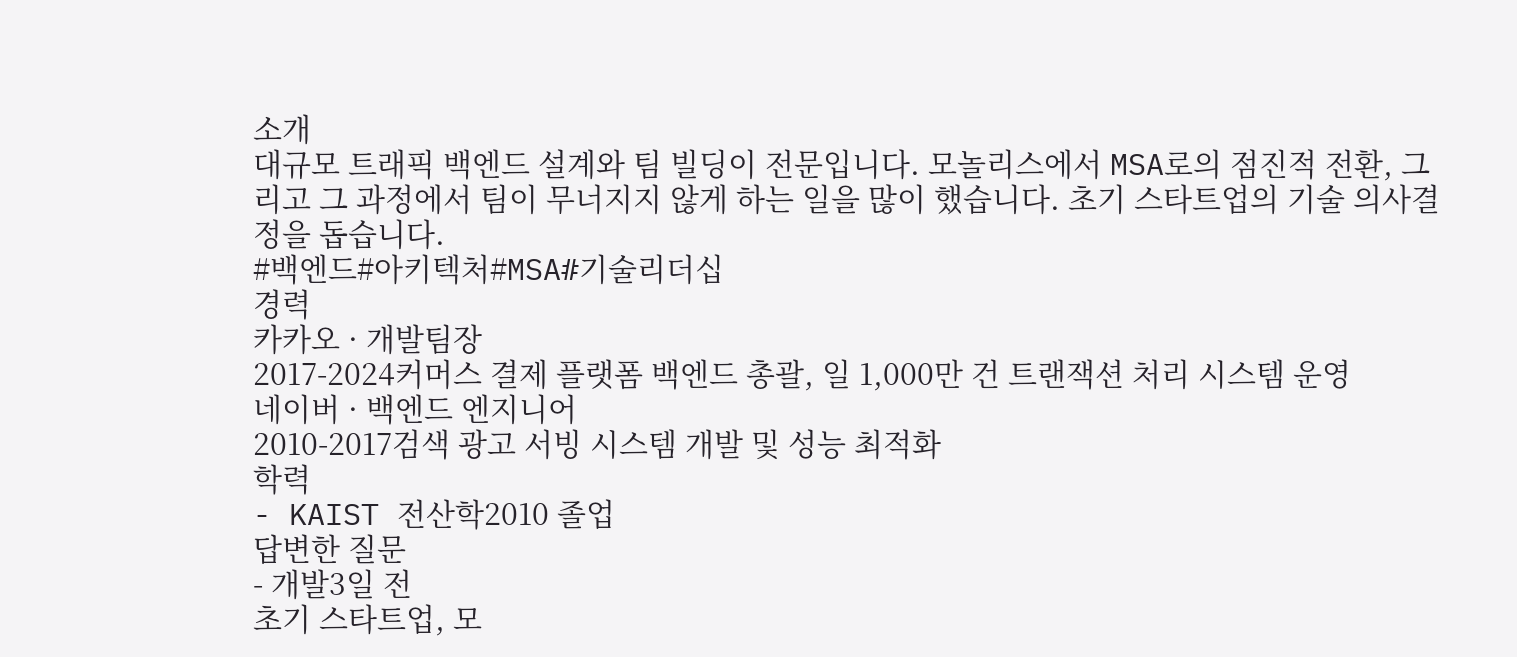소개
대규모 트래픽 백엔드 설계와 팀 빌딩이 전문입니다. 모놀리스에서 MSA로의 점진적 전환, 그리고 그 과정에서 팀이 무너지지 않게 하는 일을 많이 했습니다. 초기 스타트업의 기술 의사결정을 돕습니다.
#백엔드#아키텍처#MSA#기술리더십
경력
카카오 · 개발팀장
2017-2024커머스 결제 플랫폼 백엔드 총괄, 일 1,000만 건 트랜잭션 처리 시스템 운영
네이버 · 백엔드 엔지니어
2010-2017검색 광고 서빙 시스템 개발 및 성능 최적화
학력
- KAIST 전산학2010 졸업
답변한 질문
- 개발3일 전
초기 스타트업, 모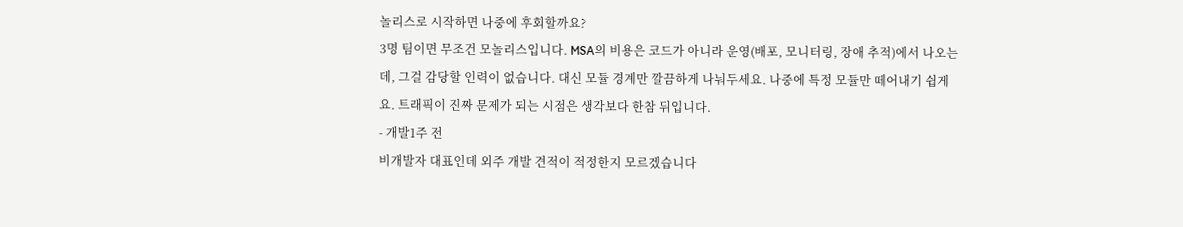놀리스로 시작하면 나중에 후회할까요?
3명 팀이면 무조건 모놀리스입니다. MSA의 비용은 코드가 아니라 운영(배포, 모니터링, 장애 추적)에서 나오는데, 그걸 감당할 인력이 없습니다. 대신 모듈 경계만 깔끔하게 나눠두세요. 나중에 특정 모듈만 떼어내기 쉽게요. 트래픽이 진짜 문제가 되는 시점은 생각보다 한참 뒤입니다.
- 개발1주 전
비개발자 대표인데 외주 개발 견적이 적정한지 모르겠습니다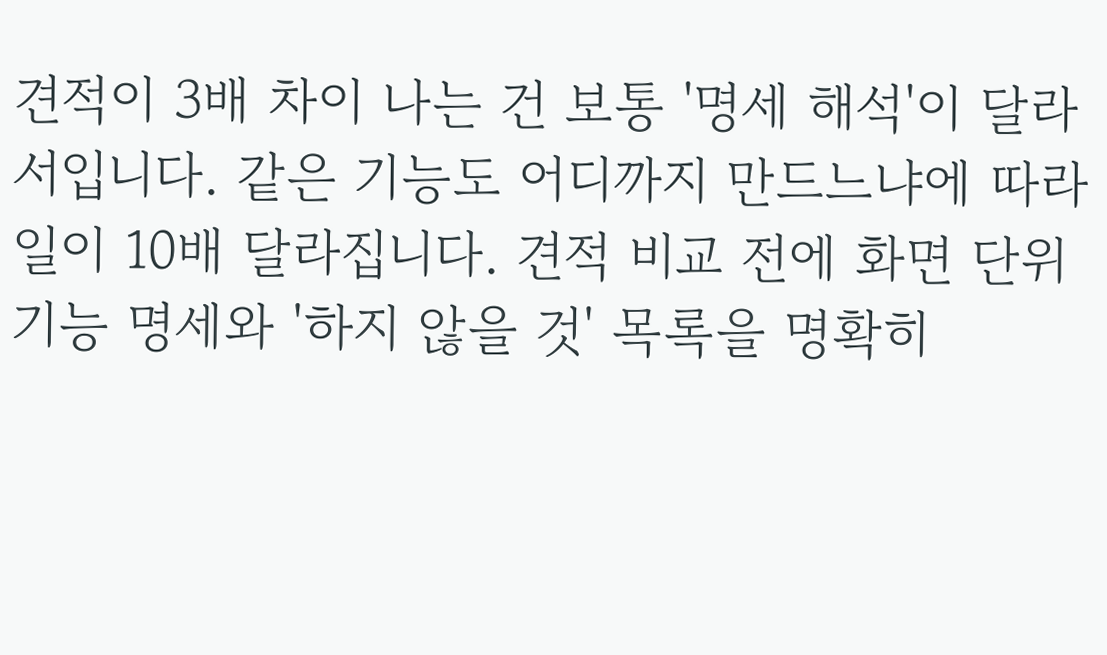견적이 3배 차이 나는 건 보통 '명세 해석'이 달라서입니다. 같은 기능도 어디까지 만드느냐에 따라 일이 10배 달라집니다. 견적 비교 전에 화면 단위 기능 명세와 '하지 않을 것' 목록을 명확히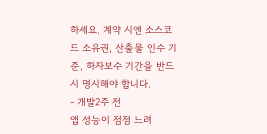하세요. 계약 시엔 소스코드 소유권, 산출물 인수 기준, 하자보수 기간을 반드시 명시해야 합니다.
- 개발2주 전
앱 성능이 점점 느려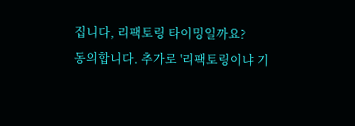집니다, 리팩토링 타이밍일까요?
동의합니다. 추가로 '리팩토링이냐 기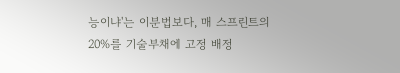능이냐'는 이분법보다, 매 스프린트의 20%를 기술부채에 고정 배정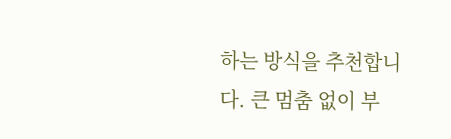하는 방식을 추천합니다. 큰 멈춤 없이 부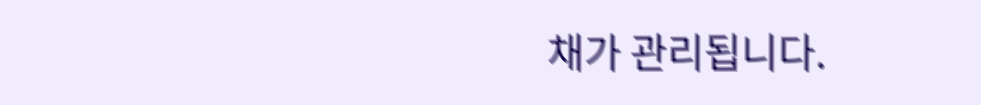채가 관리됩니다.